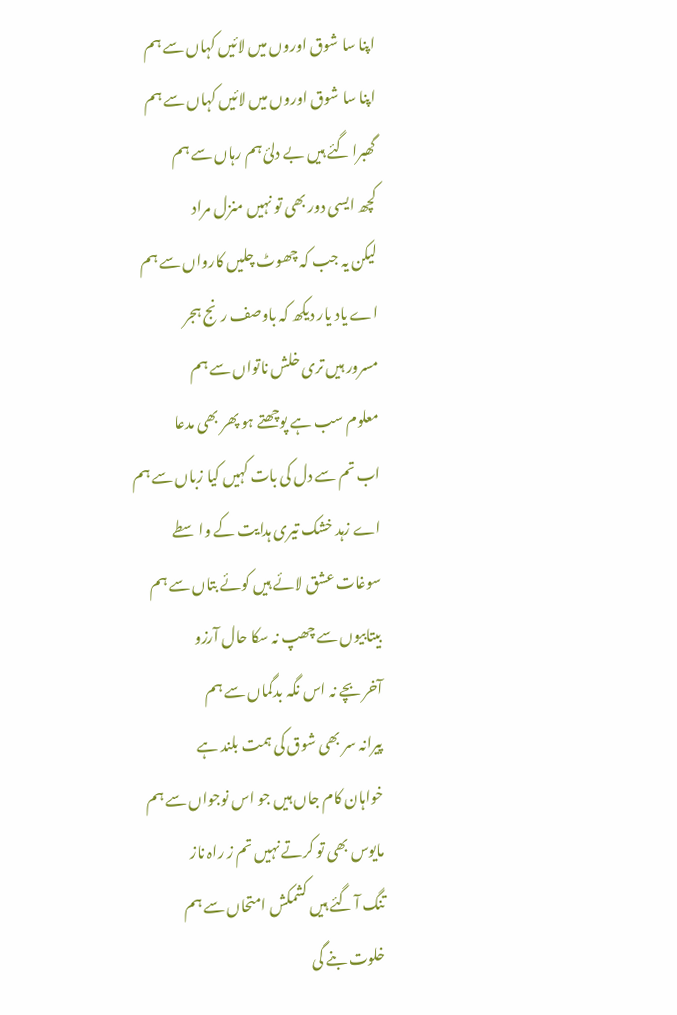اپنا سا شوق اوروں میں لائیں کہاں سے ہم
اپنا سا شوق اوروں میں لائیں کہاں سے ہم
گھبرا گئے ہیں بے دلئ ہم رہاں سے ہم
کچھ ایسی دور بھی تو نہیں منزل مراد
لیکن یہ جب کہ چھوٹ چلیں کارواں سے ہم
اے یاد یار دیکھ کہ باوصف رنج ہجر
مسرور ہیں تری خلش ناتواں سے ہم
معلوم سب ہے پوچھتے ہو پھر بھی مدعا
اب تم سے دل کی بات کہیں کیا زباں سے ہم
اے زہد خشک تیری ہدایت کے واسطے
سوغات عشق لائے ہیں کوئے بتاں سے ہم
بیتابیوں سے چھپ نہ سکا حال آرزو
آخر بچے نہ اس نگہ بدگماں سے ہم
پیرانہ سر بھی شوق کی ہمت بلند ہے
خواہان کام جاں ہیں جو اس نوجواں سے ہم
مایوس بھی تو کرتے نہیں تم ز راہ ناز
تنگ آ گئے ہیں کشمکش امتحاں سے ہم
خلوت بنے گی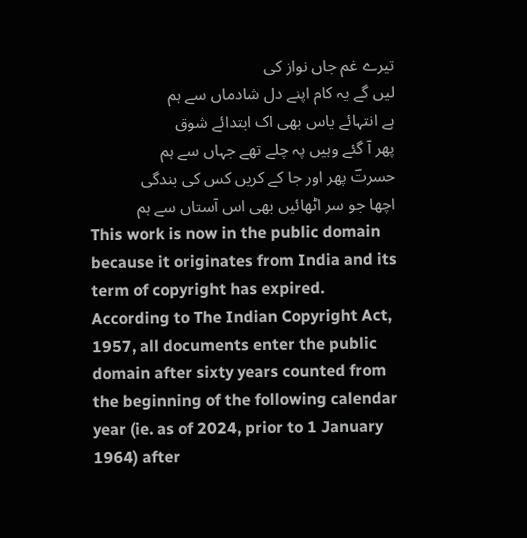تیرے غم جاں نواز کی
لیں گے یہ کام اپنے دل شادماں سے ہم
ہے انتہائے یاس بھی اک ابتدائے شوق
پھر آ گئے وہیں پہ چلے تھے جہاں سے ہم
حسرتؔ پھر اور جا کے کریں کس کی بندگی
اچھا جو سر اٹھائیں بھی اس آستاں سے ہم
This work is now in the public domain because it originates from India and its term of copyright has expired. According to The Indian Copyright Act, 1957, all documents enter the public domain after sixty years counted from the beginning of the following calendar year (ie. as of 2024, prior to 1 January 1964) after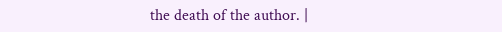the death of the author. |